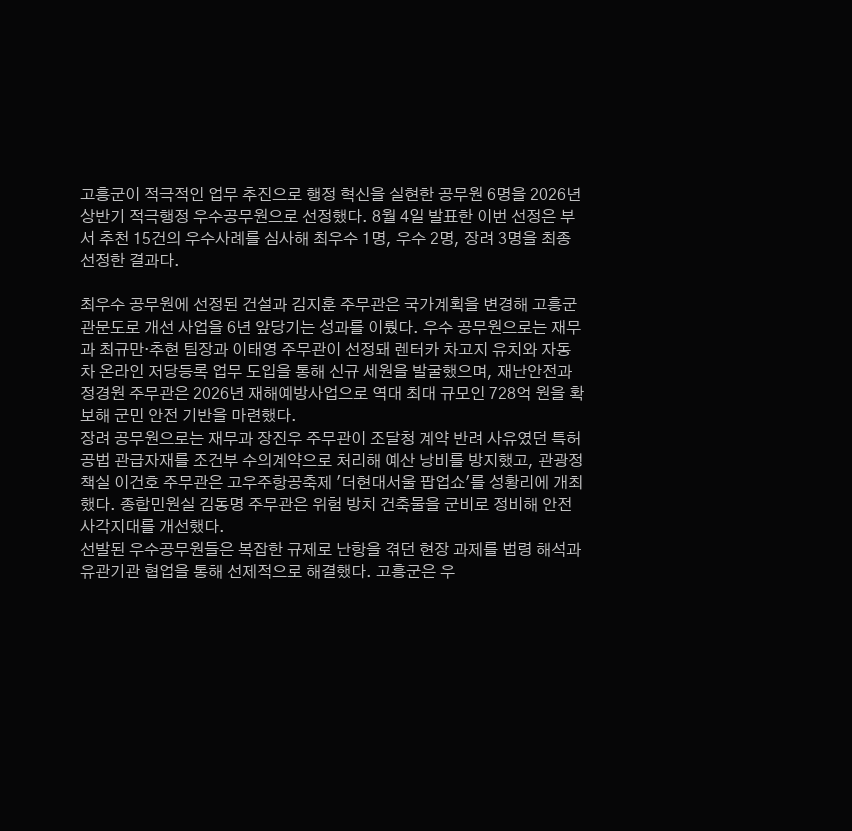고흥군이 적극적인 업무 추진으로 행정 혁신을 실현한 공무원 6명을 2026년 상반기 적극행정 우수공무원으로 선정했다. 8월 4일 발표한 이번 선정은 부서 추천 15건의 우수사례를 심사해 최우수 1명, 우수 2명, 장려 3명을 최종 선정한 결과다.

최우수 공무원에 선정된 건설과 김지훈 주무관은 국가계획을 변경해 고흥군 관문도로 개선 사업을 6년 앞당기는 성과를 이뤘다. 우수 공무원으로는 재무과 최규만·추현 팀장과 이태영 주무관이 선정돼 렌터카 차고지 유치와 자동차 온라인 저당등록 업무 도입을 통해 신규 세원을 발굴했으며, 재난안전과 정경원 주무관은 2026년 재해예방사업으로 역대 최대 규모인 728억 원을 확보해 군민 안전 기반을 마련했다.
장려 공무원으로는 재무과 장진우 주무관이 조달청 계약 반려 사유였던 특허공법 관급자재를 조건부 수의계약으로 처리해 예산 낭비를 방지했고, 관광정책실 이건호 주무관은 고우주항공축제 '더현대서울 팝업쇼'를 성황리에 개최했다. 종합민원실 김동명 주무관은 위험 방치 건축물을 군비로 정비해 안전 사각지대를 개선했다.
선발된 우수공무원들은 복잡한 규제로 난항을 겪던 현장 과제를 법령 해석과 유관기관 협업을 통해 선제적으로 해결했다. 고흥군은 우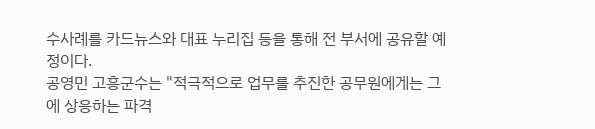수사례를 카드뉴스와 대표 누리집 등을 통해 전 부서에 공유할 예정이다.
공영민 고흥군수는 "적극적으로 업무를 추진한 공무원에게는 그에 상응하는 파격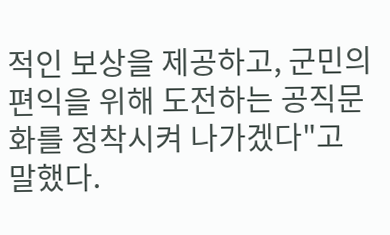적인 보상을 제공하고, 군민의 편익을 위해 도전하는 공직문화를 정착시켜 나가겠다"고 말했다.